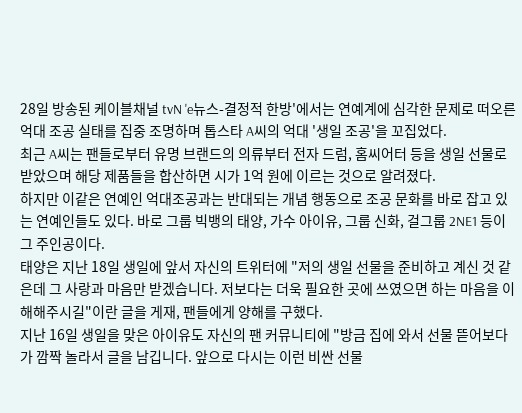28일 방송된 케이블채널 tvN 'e뉴스-결정적 한방'에서는 연예계에 심각한 문제로 떠오른 억대 조공 실태를 집중 조명하며 톱스타 A씨의 억대 '생일 조공'을 꼬집었다.
최근 A씨는 팬들로부터 유명 브랜드의 의류부터 전자 드럼, 홈씨어터 등을 생일 선물로 받았으며 해당 제품들을 합산하면 시가 1억 원에 이르는 것으로 알려졌다.
하지만 이같은 연예인 억대조공과는 반대되는 개념 행동으로 조공 문화를 바로 잡고 있는 연예인들도 있다. 바로 그룹 빅뱅의 태양, 가수 아이유, 그룹 신화, 걸그룹 2NE1 등이 그 주인공이다.
태양은 지난 18일 생일에 앞서 자신의 트위터에 "저의 생일 선물을 준비하고 계신 것 같은데 그 사랑과 마음만 받겠습니다. 저보다는 더욱 필요한 곳에 쓰였으면 하는 마음을 이해해주시길"이란 글을 게재, 팬들에게 양해를 구했다.
지난 16일 생일을 맞은 아이유도 자신의 팬 커뮤니티에 "방금 집에 와서 선물 뜯어보다가 깜짝 놀라서 글을 남깁니다. 앞으로 다시는 이런 비싼 선물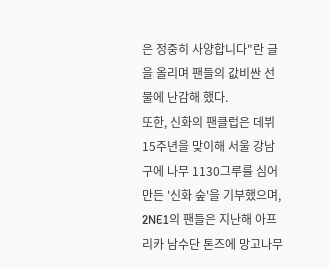은 정중히 사양합니다"란 글을 올리며 팬들의 값비싼 선물에 난감해 했다.
또한, 신화의 팬클럽은 데뷔 15주년을 맞이해 서울 강남구에 나무 1130그루를 심어 만든 '신화 숲'을 기부했으며, 2NE1의 팬들은 지난해 아프리카 남수단 톤즈에 망고나무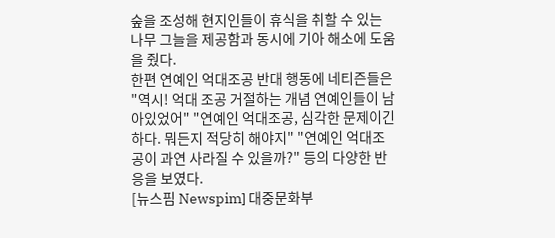숲을 조성해 현지인들이 휴식을 취할 수 있는 나무 그늘을 제공함과 동시에 기아 해소에 도움을 줬다.
한편 연예인 억대조공 반대 행동에 네티즌들은 "역시! 억대 조공 거절하는 개념 연예인들이 남아있었어" "연예인 억대조공, 심각한 문제이긴 하다. 뭐든지 적당히 해야지" "연예인 억대조공이 과연 사라질 수 있을까?" 등의 다양한 반응을 보였다.
[뉴스핌 Newspim] 대중문화부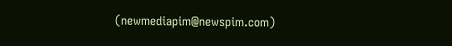(newmediapim@newspim.com)